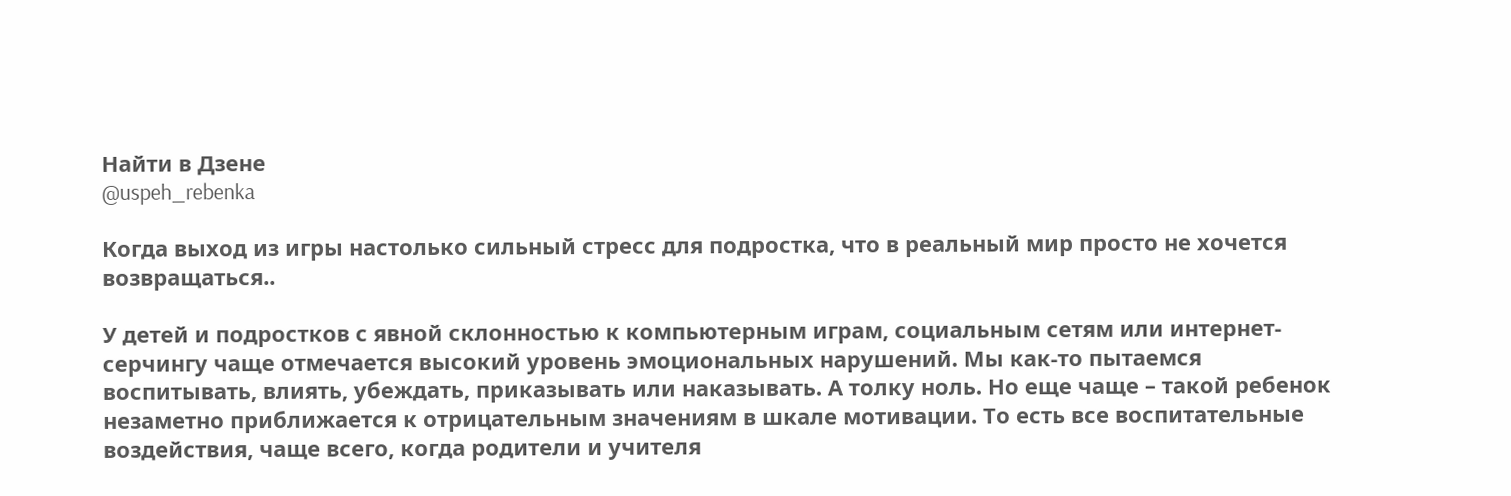Найти в Дзене
@uspeh_rebenka

Когда выход из игры настолько сильный стресс для подростка, что в реальный мир просто не хочется возвращаться..

У детей и подростков с явной склонностью к компьютерным играм, социальным сетям или интернет-серчингу чаще отмечается высокий уровень эмоциональных нарушений. Мы как-то пытаемся воспитывать, влиять, убеждать, приказывать или наказывать. А толку ноль. Но еще чаще – такой ребенок незаметно приближается к отрицательным значениям в шкале мотивации. То есть все воспитательные воздействия, чаще всего, когда родители и учителя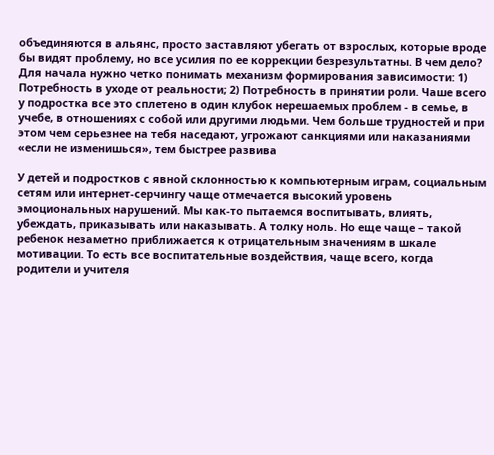объединяются в альянс, просто заставляют убегать от взрослых, которые вроде бы видят проблему, но все усилия по ее коррекции безрезультатны. В чем дело? Для начала нужно четко понимать механизм формирования зависимости: 1) Потребность в уходе от реальности; 2) Потребность в принятии роли. Чаше всего у подростка все это сплетено в один клубок нерешаемых проблем - в семье, в учебе, в отношениях с собой или другими людьми. Чем больше трудностей и при этом чем серьезнее на тебя наседают, угрожают санкциями или наказаниями «если не изменишься», тем быстрее развива

У детей и подростков с явной склонностью к компьютерным играм, социальным сетям или интернет-серчингу чаще отмечается высокий уровень эмоциональных нарушений. Мы как-то пытаемся воспитывать, влиять, убеждать, приказывать или наказывать. А толку ноль. Но еще чаще – такой ребенок незаметно приближается к отрицательным значениям в шкале мотивации. То есть все воспитательные воздействия, чаще всего, когда родители и учителя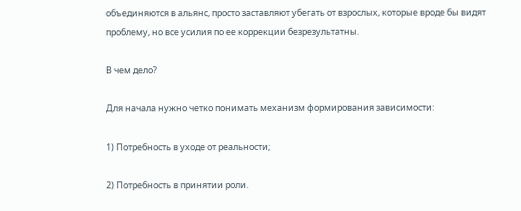объединяются в альянс, просто заставляют убегать от взрослых, которые вроде бы видят проблему, но все усилия по ее коррекции безрезультатны.

В чем дело?

Для начала нужно четко понимать механизм формирования зависимости:

1) Потребность в уходе от реальности;

2) Потребность в принятии роли.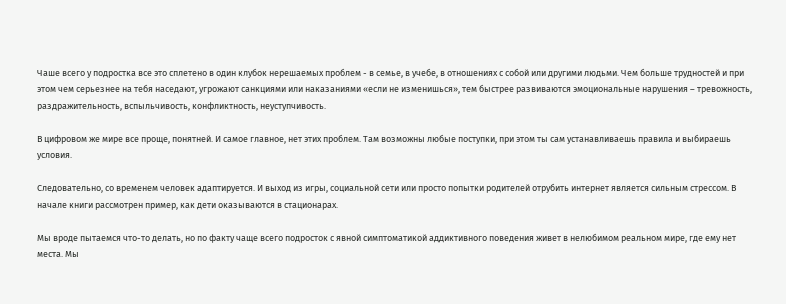Чаше всего у подростка все это сплетено в один клубок нерешаемых проблем - в семье, в учебе, в отношениях с собой или другими людьми. Чем больше трудностей и при этом чем серьезнее на тебя наседают, угрожают санкциями или наказаниями «если не изменишься», тем быстрее развиваются эмоциональные нарушения – тревожность, раздражительность, вспыльчивость, конфликтность, неуступчивость.

В цифровом же мире все проще, понятней. И самое главное, нет этих проблем. Там возможны любые поступки, при этом ты сам устанавливаешь правила и выбираешь условия.

Следовательно, со временем человек адаптируется. И выход из игры, социальной сети или просто попытки родителей отрубить интернет является сильным стрессом. В начале книги рассмотрен пример, как дети оказываются в стационарах.

Мы вроде пытаемся что-то делать, но по факту чаще всего подросток с явной симптоматикой аддиктивного поведения живет в нелюбимом реальном мире, где ему нет места. Мы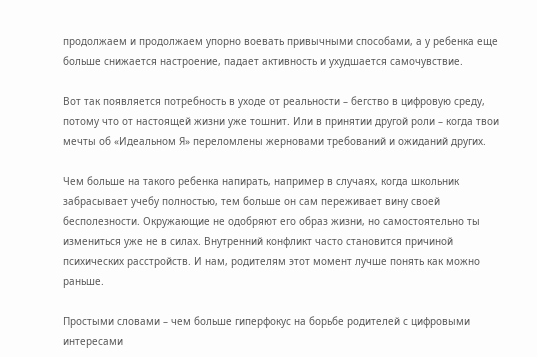продолжаем и продолжаем упорно воевать привычными способами, а у ребенка еще больше снижается настроение, падает активность и ухудшается самочувствие.

Вот так появляется потребность в уходе от реальности – бегство в цифровую среду, потому что от настоящей жизни уже тошнит. Или в принятии другой роли – когда твои мечты об «Идеальном Я» переломлены жерновами требований и ожиданий других.

Чем больше на такого ребенка напирать, например в случаях, когда школьник забрасывает учебу полностью, тем больше он сам переживает вину своей бесполезности. Окружающие не одобряют его образ жизни, но самостоятельно ты измениться уже не в силах. Внутренний конфликт часто становится причиной психических расстройств. И нам, родителям этот момент лучше понять как можно раньше.

Простыми словами – чем больше гиперфокус на борьбе родителей с цифровыми интересами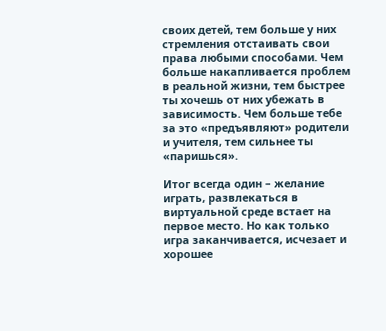своих детей, тем больше у них стремления отстаивать свои права любыми способами. Чем больше накапливается проблем в реальной жизни, тем быстрее ты хочешь от них убежать в зависимость. Чем больше тебе за это «предъявляют» родители и учителя, тем сильнее ты «паришься».

Итог всегда один – желание играть, развлекаться в виртуальной среде встает на первое место. Но как только игра заканчивается, исчезает и хорошее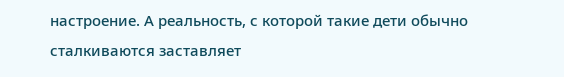настроение. А реальность, с которой такие дети обычно сталкиваются заставляет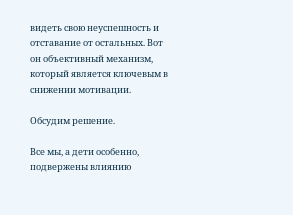видеть свою неуспешность и отставание от остальных. Вот он объективный механизм, который является ключевым в снижении мотивации.

Обсудим решение.

Все мы, а дети особенно, подвержены влиянию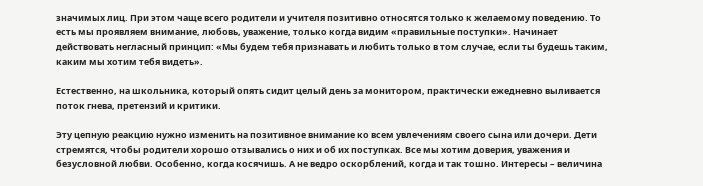значимых лиц. При этом чаще всего родители и учителя позитивно относятся только к желаемому поведению. То есть мы проявляем внимание, любовь, уважение, только когда видим «правильные поступки». Начинает действовать негласный принцип: «Мы будем тебя признавать и любить только в том случае, если ты будешь таким, каким мы хотим тебя видеть».

Естественно, на школьника, который опять сидит целый день за монитором, практически ежедневно выливается поток гнева, претензий и критики.

Эту цепную реакцию нужно изменить на позитивное внимание ко всем увлечениям своего сына или дочери. Дети стремятся, чтобы родители хорошо отзывались о них и об их поступках. Все мы хотим доверия, уважения и безусловной любви. Особенно, когда косячишь. А не ведро оскорблений, когда и так тошно. Интересы – величина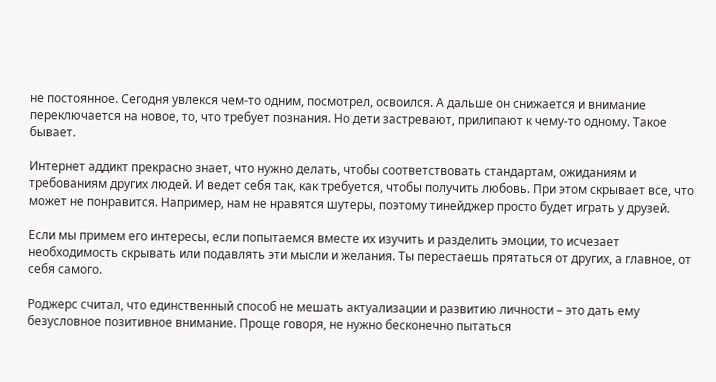не постоянное. Сегодня увлекся чем-то одним, посмотрел, освоился. А дальше он снижается и внимание переключается на новое, то, что требует познания. Но дети застревают, прилипают к чему-то одному. Такое бывает.

Интернет аддикт прекрасно знает, что нужно делать, чтобы соответствовать стандартам, ожиданиям и требованиям других людей. И ведет себя так, как требуется, чтобы получить любовь. При этом скрывает все, что может не понравится. Например, нам не нравятся шутеры, поэтому тинейджер просто будет играть у друзей.

Если мы примем его интересы, если попытаемся вместе их изучить и разделить эмоции, то исчезает необходимость скрывать или подавлять эти мысли и желания. Ты перестаешь прятаться от других, а главное, от себя самого.

Роджерс считал, что единственный способ не мешать актуализации и развитию личности – это дать ему безусловное позитивное внимание. Проще говоря, не нужно бесконечно пытаться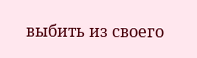выбить из своего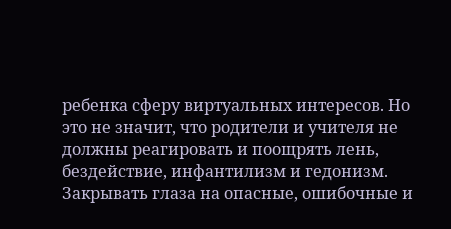ребенка сферу виртуальных интересов. Но это не значит, что родители и учителя не должны реагировать и поощрять лень, бездействие, инфантилизм и гедонизм. Закрывать глаза на опасные, ошибочные и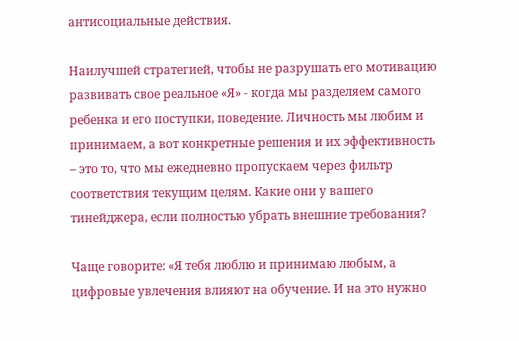антисоциальные действия.

Наилучшей стратегией, чтобы не разрушать его мотивацию развивать свое реальное «Я» - когда мы разделяем самого ребенка и его поступки, поведение. Личность мы любим и принимаем, а вот конкретные решения и их эффективность – это то, что мы ежедневно пропускаем через фильтр соответствия текущим целям. Какие они у вашего тинейджера, если полностью убрать внешние требования?

Чаще говорите: «Я тебя люблю и принимаю любым, а цифровые увлечения влияют на обучение. И на это нужно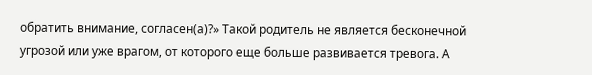обратить внимание, согласен(а)?» Такой родитель не является бесконечной угрозой или уже врагом, от которого еще больше развивается тревога. А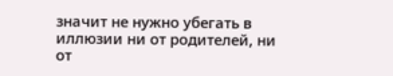значит не нужно убегать в иллюзии ни от родителей, ни от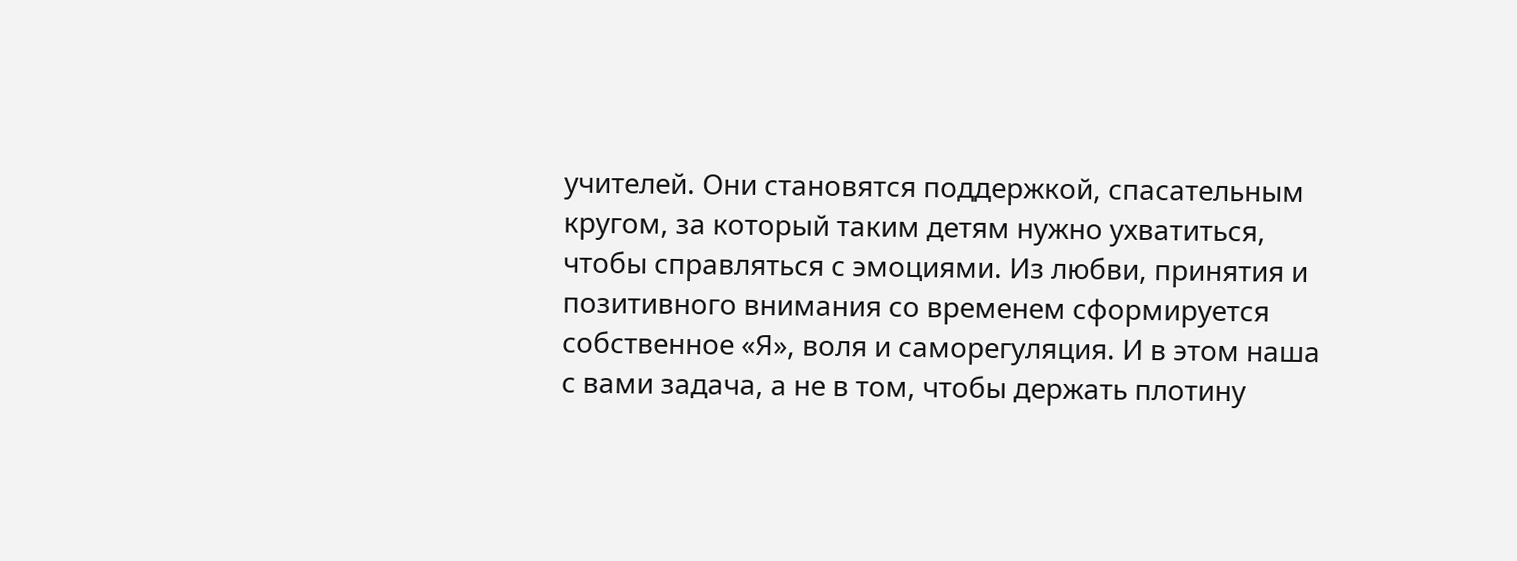учителей. Они становятся поддержкой, спасательным кругом, за который таким детям нужно ухватиться, чтобы справляться с эмоциями. Из любви, принятия и позитивного внимания со временем сформируется собственное «Я», воля и саморегуляция. И в этом наша с вами задача, а не в том, чтобы держать плотину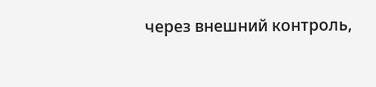через внешний контроль,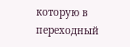которую в переходный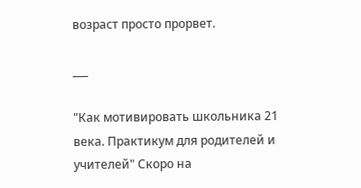возраст просто прорвет.

___

"Как мотивировать школьника 21 века. Практикум для родителей и учителей" Скоро на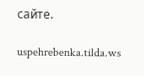сайте.

uspehrebenka.tilda.ws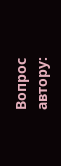Вопрос автору: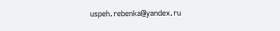uspeh.rebenka@yandex.ru